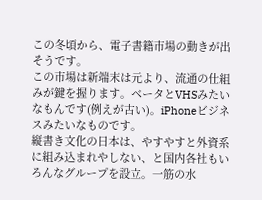この冬頃から、電子書籍市場の動きが出そうです。
この市場は新端末は元より、流通の仕組みが鍵を握ります。ベータとVHSみたいなもんです(例えが古い)。iPhoneビジネスみたいなものです。
縦書き文化の日本は、やすやすと外資系に組み込まれやしない、と国内各社もいろんなグループを設立。一筋の水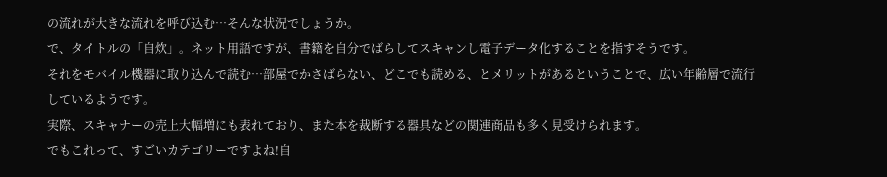の流れが大きな流れを呼び込む…そんな状況でしょうか。
で、タイトルの「自炊」。ネット用語ですが、書籍を自分でばらしてスキャンし電子データ化することを指すそうです。
それをモバイル機器に取り込んで読む…部屋でかさばらない、どこでも読める、とメリットがあるということで、広い年齢層で流行しているようです。
実際、スキャナーの売上大幅増にも表れており、また本を裁断する器具などの関連商品も多く見受けられます。
でもこれって、すごいカテゴリーですよね!自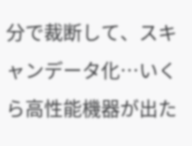分で裁断して、スキャンデータ化…いくら高性能機器が出た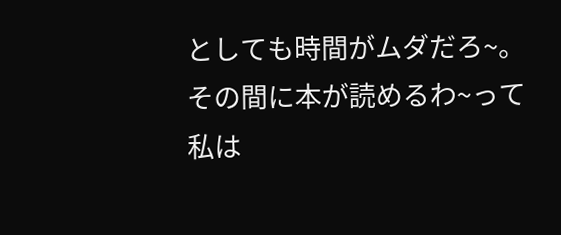としても時間がムダだろ~。その間に本が読めるわ~って私は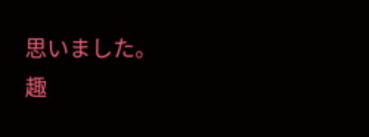思いました。
趣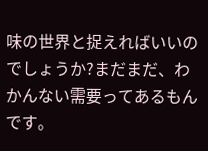味の世界と捉えればいいのでしょうか?まだまだ、わかんない需要ってあるもんです。